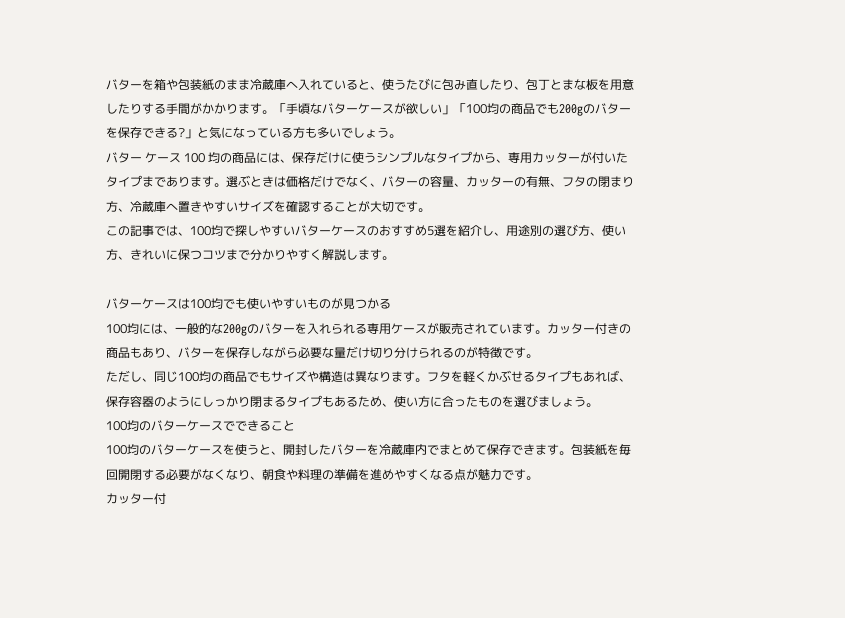バターを箱や包装紙のまま冷蔵庫へ入れていると、使うたびに包み直したり、包丁とまな板を用意したりする手間がかかります。「手頃なバターケースが欲しい」「100均の商品でも200gのバターを保存できる?」と気になっている方も多いでしょう。
バター ケース 100 均の商品には、保存だけに使うシンプルなタイプから、専用カッターが付いたタイプまであります。選ぶときは価格だけでなく、バターの容量、カッターの有無、フタの閉まり方、冷蔵庫へ置きやすいサイズを確認することが大切です。
この記事では、100均で探しやすいバターケースのおすすめ5選を紹介し、用途別の選び方、使い方、きれいに保つコツまで分かりやすく解説します。

バターケースは100均でも使いやすいものが見つかる
100均には、一般的な200gのバターを入れられる専用ケースが販売されています。カッター付きの商品もあり、バターを保存しながら必要な量だけ切り分けられるのが特徴です。
ただし、同じ100均の商品でもサイズや構造は異なります。フタを軽くかぶせるタイプもあれば、保存容器のようにしっかり閉まるタイプもあるため、使い方に合ったものを選びましょう。
100均のバターケースでできること
100均のバターケースを使うと、開封したバターを冷蔵庫内でまとめて保存できます。包装紙を毎回開閉する必要がなくなり、朝食や料理の準備を進めやすくなる点が魅力です。
カッター付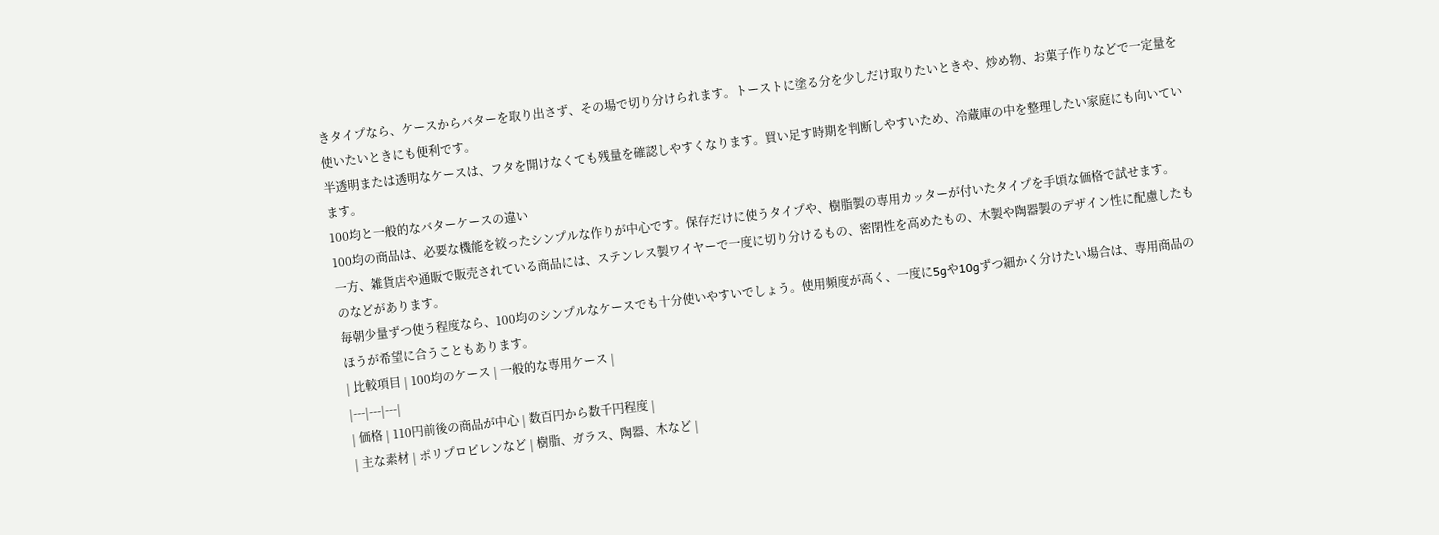きタイプなら、ケースからバターを取り出さず、その場で切り分けられます。トーストに塗る分を少しだけ取りたいときや、炒め物、お菓子作りなどで一定量を使いたいときにも便利です。
半透明または透明なケースは、フタを開けなくても残量を確認しやすくなります。買い足す時期を判断しやすいため、冷蔵庫の中を整理したい家庭にも向いています。
100均と一般的なバターケースの違い
100均の商品は、必要な機能を絞ったシンプルな作りが中心です。保存だけに使うタイプや、樹脂製の専用カッターが付いたタイプを手頃な価格で試せます。
一方、雑貨店や通販で販売されている商品には、ステンレス製ワイヤーで一度に切り分けるもの、密閉性を高めたもの、木製や陶器製のデザイン性に配慮したものなどがあります。
毎朝少量ずつ使う程度なら、100均のシンプルなケースでも十分使いやすいでしょう。使用頻度が高く、一度に5gや10gずつ細かく分けたい場合は、専用商品のほうが希望に合うこともあります。
| 比較項目 | 100均のケース | 一般的な専用ケース |
|---|---|---|
| 価格 | 110円前後の商品が中心 | 数百円から数千円程度 |
| 主な素材 | ポリプロピレンなど | 樹脂、ガラス、陶器、木など |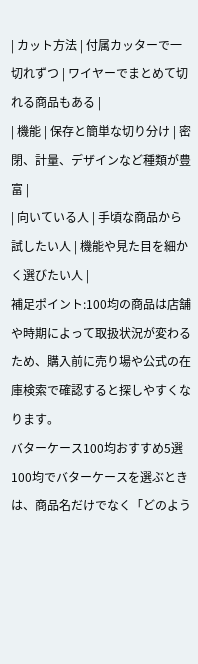| カット方法 | 付属カッターで一切れずつ | ワイヤーでまとめて切れる商品もある |
| 機能 | 保存と簡単な切り分け | 密閉、計量、デザインなど種類が豊富 |
| 向いている人 | 手頃な商品から試したい人 | 機能や見た目を細かく選びたい人 |
補足ポイント:100均の商品は店舗や時期によって取扱状況が変わるため、購入前に売り場や公式の在庫検索で確認すると探しやすくなります。
バターケース100均おすすめ5選
100均でバターケースを選ぶときは、商品名だけでなく「どのよう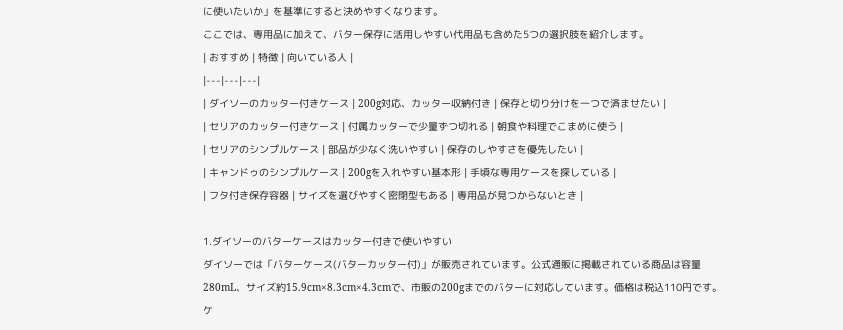に使いたいか」を基準にすると決めやすくなります。
ここでは、専用品に加えて、バター保存に活用しやすい代用品も含めた5つの選択肢を紹介します。
| おすすめ | 特徴 | 向いている人 |
|---|---|---|
| ダイソーのカッター付きケース | 200g対応、カッター収納付き | 保存と切り分けを一つで済ませたい |
| セリアのカッター付きケース | 付属カッターで少量ずつ切れる | 朝食や料理でこまめに使う |
| セリアのシンプルケース | 部品が少なく洗いやすい | 保存のしやすさを優先したい |
| キャンドゥのシンプルケース | 200gを入れやすい基本形 | 手頃な専用ケースを探している |
| フタ付き保存容器 | サイズを選びやすく密閉型もある | 専用品が見つからないとき |

1.ダイソーのバターケースはカッター付きで使いやすい
ダイソーでは「バターケース(バターカッター付)」が販売されています。公式通販に掲載されている商品は容量280mL、サイズ約15.9cm×8.3cm×4.3cmで、市販の200gまでのバターに対応しています。価格は税込110円です。
ケ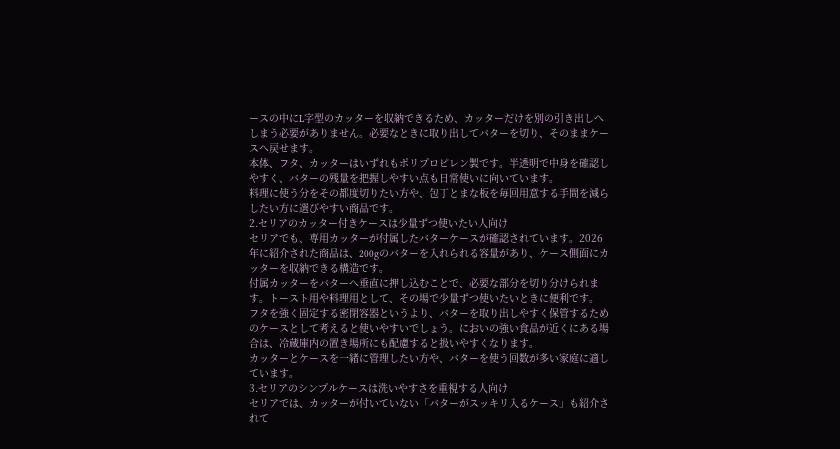ースの中にL字型のカッターを収納できるため、カッターだけを別の引き出しへしまう必要がありません。必要なときに取り出してバターを切り、そのままケースへ戻せます。
本体、フタ、カッターはいずれもポリプロピレン製です。半透明で中身を確認しやすく、バターの残量を把握しやすい点も日常使いに向いています。
料理に使う分をその都度切りたい方や、包丁とまな板を毎回用意する手間を減らしたい方に選びやすい商品です。
2.セリアのカッター付きケースは少量ずつ使いたい人向け
セリアでも、専用カッターが付属したバターケースが確認されています。2026年に紹介された商品は、200gのバターを入れられる容量があり、ケース側面にカッターを収納できる構造です。
付属カッターをバターへ垂直に押し込むことで、必要な部分を切り分けられます。トースト用や料理用として、その場で少量ずつ使いたいときに便利です。
フタを強く固定する密閉容器というより、バターを取り出しやすく保管するためのケースとして考えると使いやすいでしょう。においの強い食品が近くにある場合は、冷蔵庫内の置き場所にも配慮すると扱いやすくなります。
カッターとケースを一緒に管理したい方や、バターを使う回数が多い家庭に適しています。
3.セリアのシンプルケースは洗いやすさを重視する人向け
セリアでは、カッターが付いていない「バターがスッキリ入るケース」も紹介されて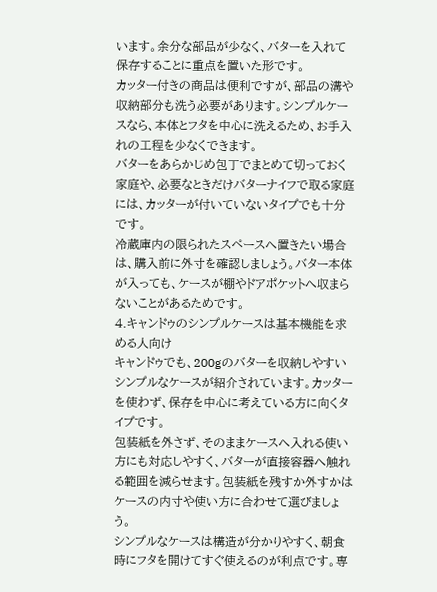います。余分な部品が少なく、バターを入れて保存することに重点を置いた形です。
カッター付きの商品は便利ですが、部品の溝や収納部分も洗う必要があります。シンプルケースなら、本体とフタを中心に洗えるため、お手入れの工程を少なくできます。
バターをあらかじめ包丁でまとめて切っておく家庭や、必要なときだけバターナイフで取る家庭には、カッターが付いていないタイプでも十分です。
冷蔵庫内の限られたスペースへ置きたい場合は、購入前に外寸を確認しましょう。バター本体が入っても、ケースが棚やドアポケットへ収まらないことがあるためです。
4.キャンドゥのシンプルケースは基本機能を求める人向け
キャンドゥでも、200gのバターを収納しやすいシンプルなケースが紹介されています。カッターを使わず、保存を中心に考えている方に向くタイプです。
包装紙を外さず、そのままケースへ入れる使い方にも対応しやすく、バターが直接容器へ触れる範囲を減らせます。包装紙を残すか外すかはケースの内寸や使い方に合わせて選びましょう。
シンプルなケースは構造が分かりやすく、朝食時にフタを開けてすぐ使えるのが利点です。専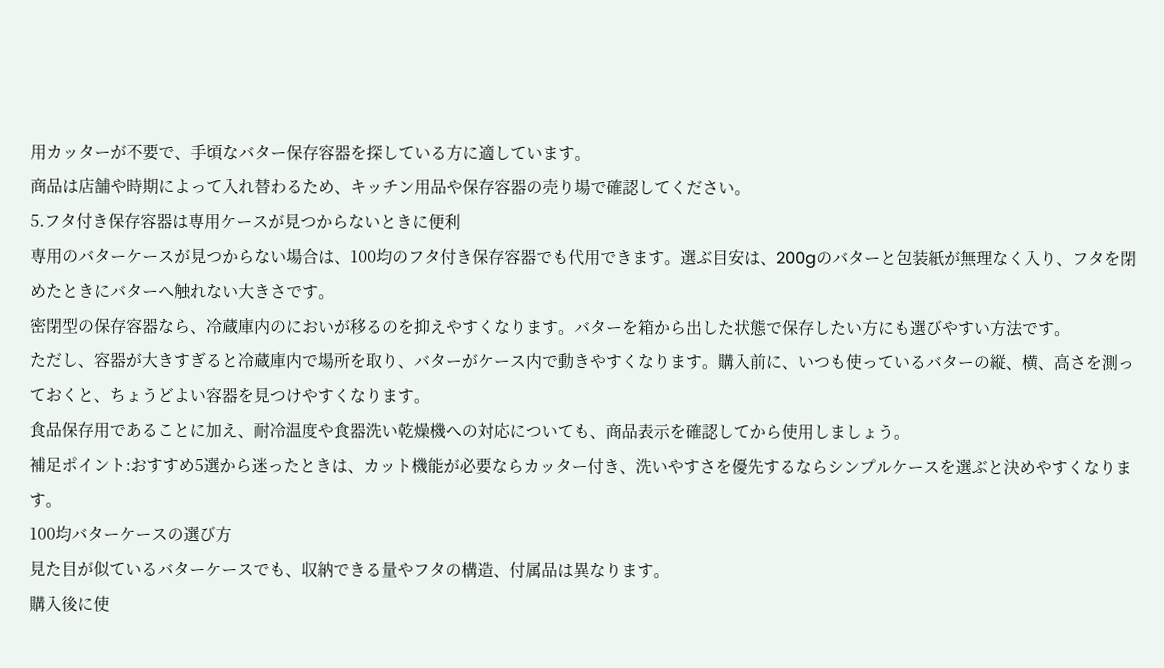用カッターが不要で、手頃なバター保存容器を探している方に適しています。
商品は店舗や時期によって入れ替わるため、キッチン用品や保存容器の売り場で確認してください。
5.フタ付き保存容器は専用ケースが見つからないときに便利
専用のバターケースが見つからない場合は、100均のフタ付き保存容器でも代用できます。選ぶ目安は、200gのバターと包装紙が無理なく入り、フタを閉めたときにバターへ触れない大きさです。
密閉型の保存容器なら、冷蔵庫内のにおいが移るのを抑えやすくなります。バターを箱から出した状態で保存したい方にも選びやすい方法です。
ただし、容器が大きすぎると冷蔵庫内で場所を取り、バターがケース内で動きやすくなります。購入前に、いつも使っているバターの縦、横、高さを測っておくと、ちょうどよい容器を見つけやすくなります。
食品保存用であることに加え、耐冷温度や食器洗い乾燥機への対応についても、商品表示を確認してから使用しましょう。
補足ポイント:おすすめ5選から迷ったときは、カット機能が必要ならカッター付き、洗いやすさを優先するならシンプルケースを選ぶと決めやすくなります。
100均バターケースの選び方
見た目が似ているバターケースでも、収納できる量やフタの構造、付属品は異なります。
購入後に使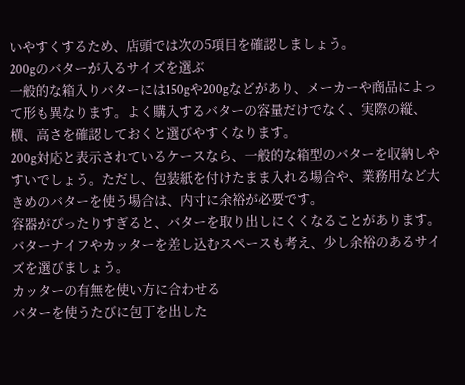いやすくするため、店頭では次の5項目を確認しましょう。
200gのバターが入るサイズを選ぶ
一般的な箱入りバターには150gや200gなどがあり、メーカーや商品によって形も異なります。よく購入するバターの容量だけでなく、実際の縦、横、高さを確認しておくと選びやすくなります。
200g対応と表示されているケースなら、一般的な箱型のバターを収納しやすいでしょう。ただし、包装紙を付けたまま入れる場合や、業務用など大きめのバターを使う場合は、内寸に余裕が必要です。
容器がぴったりすぎると、バターを取り出しにくくなることがあります。バターナイフやカッターを差し込むスペースも考え、少し余裕のあるサイズを選びましょう。
カッターの有無を使い方に合わせる
バターを使うたびに包丁を出した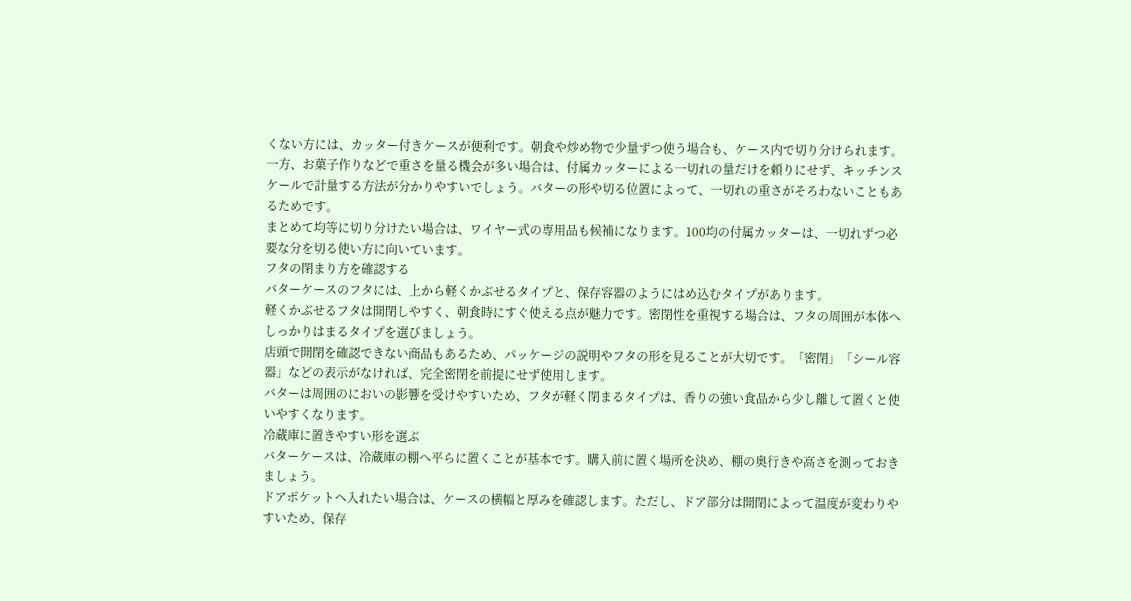くない方には、カッター付きケースが便利です。朝食や炒め物で少量ずつ使う場合も、ケース内で切り分けられます。
一方、お菓子作りなどで重さを量る機会が多い場合は、付属カッターによる一切れの量だけを頼りにせず、キッチンスケールで計量する方法が分かりやすいでしょう。バターの形や切る位置によって、一切れの重さがそろわないこともあるためです。
まとめて均等に切り分けたい場合は、ワイヤー式の専用品も候補になります。100均の付属カッターは、一切れずつ必要な分を切る使い方に向いています。
フタの閉まり方を確認する
バターケースのフタには、上から軽くかぶせるタイプと、保存容器のようにはめ込むタイプがあります。
軽くかぶせるフタは開閉しやすく、朝食時にすぐ使える点が魅力です。密閉性を重視する場合は、フタの周囲が本体へしっかりはまるタイプを選びましょう。
店頭で開閉を確認できない商品もあるため、パッケージの説明やフタの形を見ることが大切です。「密閉」「シール容器」などの表示がなければ、完全密閉を前提にせず使用します。
バターは周囲のにおいの影響を受けやすいため、フタが軽く閉まるタイプは、香りの強い食品から少し離して置くと使いやすくなります。
冷蔵庫に置きやすい形を選ぶ
バターケースは、冷蔵庫の棚へ平らに置くことが基本です。購入前に置く場所を決め、棚の奥行きや高さを測っておきましょう。
ドアポケットへ入れたい場合は、ケースの横幅と厚みを確認します。ただし、ドア部分は開閉によって温度が変わりやすいため、保存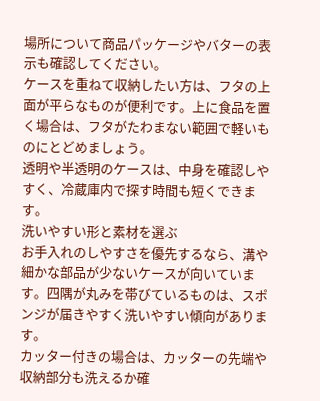場所について商品パッケージやバターの表示も確認してください。
ケースを重ねて収納したい方は、フタの上面が平らなものが便利です。上に食品を置く場合は、フタがたわまない範囲で軽いものにとどめましょう。
透明や半透明のケースは、中身を確認しやすく、冷蔵庫内で探す時間も短くできます。
洗いやすい形と素材を選ぶ
お手入れのしやすさを優先するなら、溝や細かな部品が少ないケースが向いています。四隅が丸みを帯びているものは、スポンジが届きやすく洗いやすい傾向があります。
カッター付きの場合は、カッターの先端や収納部分も洗えるか確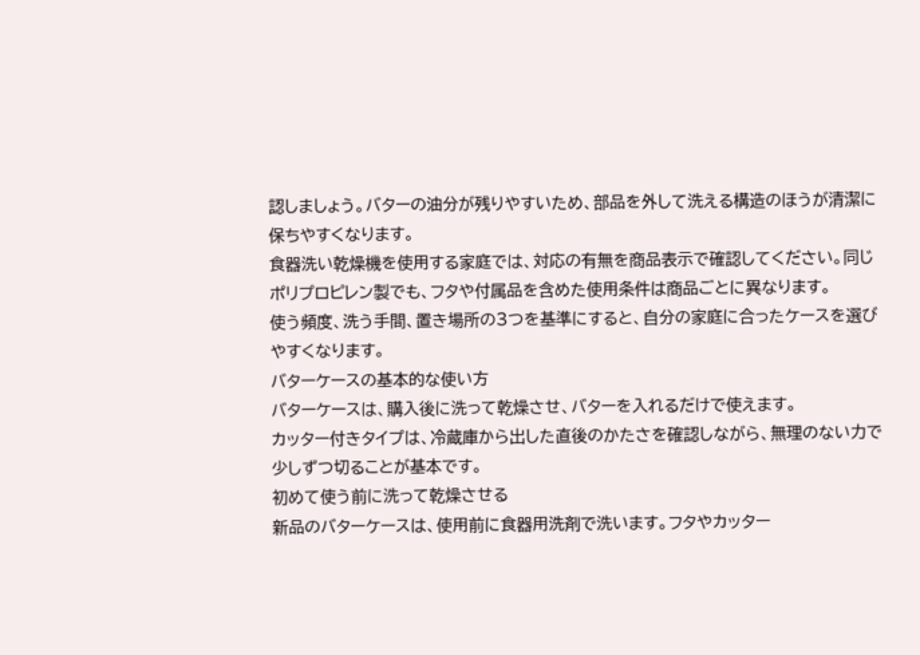認しましょう。バターの油分が残りやすいため、部品を外して洗える構造のほうが清潔に保ちやすくなります。
食器洗い乾燥機を使用する家庭では、対応の有無を商品表示で確認してください。同じポリプロピレン製でも、フタや付属品を含めた使用条件は商品ごとに異なります。
使う頻度、洗う手間、置き場所の3つを基準にすると、自分の家庭に合ったケースを選びやすくなります。
バターケースの基本的な使い方
バターケースは、購入後に洗って乾燥させ、バターを入れるだけで使えます。
カッター付きタイプは、冷蔵庫から出した直後のかたさを確認しながら、無理のない力で少しずつ切ることが基本です。
初めて使う前に洗って乾燥させる
新品のバターケースは、使用前に食器用洗剤で洗います。フタやカッター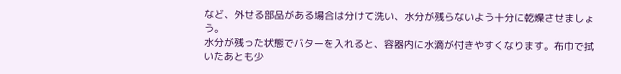など、外せる部品がある場合は分けて洗い、水分が残らないよう十分に乾燥させましょう。
水分が残った状態でバターを入れると、容器内に水滴が付きやすくなります。布巾で拭いたあとも少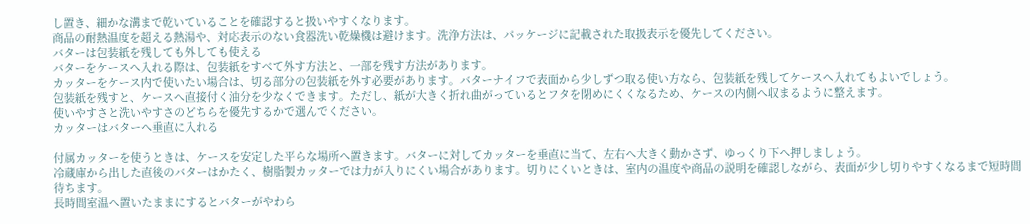し置き、細かな溝まで乾いていることを確認すると扱いやすくなります。
商品の耐熱温度を超える熱湯や、対応表示のない食器洗い乾燥機は避けます。洗浄方法は、パッケージに記載された取扱表示を優先してください。
バターは包装紙を残しても外しても使える
バターをケースへ入れる際は、包装紙をすべて外す方法と、一部を残す方法があります。
カッターをケース内で使いたい場合は、切る部分の包装紙を外す必要があります。バターナイフで表面から少しずつ取る使い方なら、包装紙を残してケースへ入れてもよいでしょう。
包装紙を残すと、ケースへ直接付く油分を少なくできます。ただし、紙が大きく折れ曲がっているとフタを閉めにくくなるため、ケースの内側へ収まるように整えます。
使いやすさと洗いやすさのどちらを優先するかで選んでください。
カッターはバターへ垂直に入れる

付属カッターを使うときは、ケースを安定した平らな場所へ置きます。バターに対してカッターを垂直に当て、左右へ大きく動かさず、ゆっくり下へ押しましょう。
冷蔵庫から出した直後のバターはかたく、樹脂製カッターでは力が入りにくい場合があります。切りにくいときは、室内の温度や商品の説明を確認しながら、表面が少し切りやすくなるまで短時間待ちます。
長時間室温へ置いたままにするとバターがやわら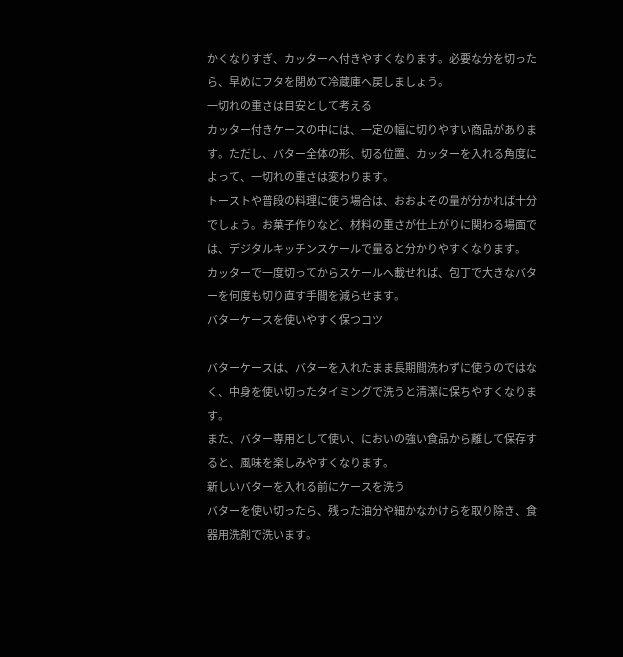かくなりすぎ、カッターへ付きやすくなります。必要な分を切ったら、早めにフタを閉めて冷蔵庫へ戻しましょう。
一切れの重さは目安として考える
カッター付きケースの中には、一定の幅に切りやすい商品があります。ただし、バター全体の形、切る位置、カッターを入れる角度によって、一切れの重さは変わります。
トーストや普段の料理に使う場合は、おおよその量が分かれば十分でしょう。お菓子作りなど、材料の重さが仕上がりに関わる場面では、デジタルキッチンスケールで量ると分かりやすくなります。
カッターで一度切ってからスケールへ載せれば、包丁で大きなバターを何度も切り直す手間を減らせます。
バターケースを使いやすく保つコツ

バターケースは、バターを入れたまま長期間洗わずに使うのではなく、中身を使い切ったタイミングで洗うと清潔に保ちやすくなります。
また、バター専用として使い、においの強い食品から離して保存すると、風味を楽しみやすくなります。
新しいバターを入れる前にケースを洗う
バターを使い切ったら、残った油分や細かなかけらを取り除き、食器用洗剤で洗います。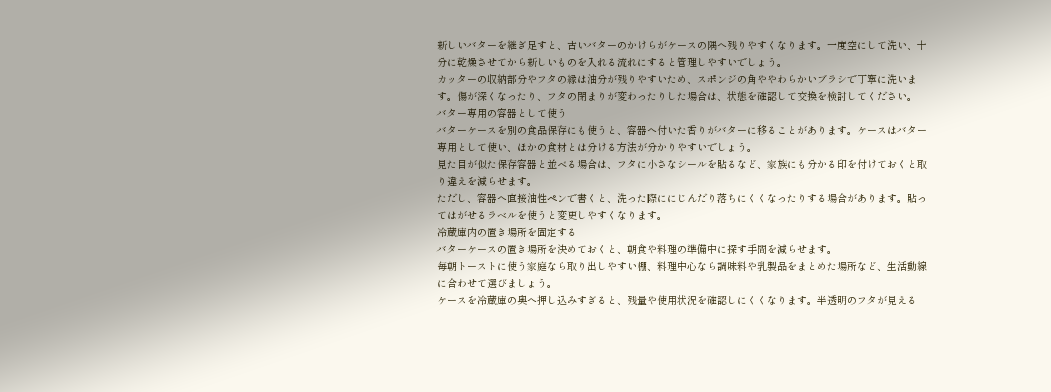新しいバターを継ぎ足すと、古いバターのかけらがケースの隅へ残りやすくなります。一度空にして洗い、十分に乾燥させてから新しいものを入れる流れにすると管理しやすいでしょう。
カッターの収納部分やフタの縁は油分が残りやすいため、スポンジの角ややわらかいブラシで丁寧に洗います。傷が深くなったり、フタの閉まりが変わったりした場合は、状態を確認して交換を検討してください。
バター専用の容器として使う
バターケースを別の食品保存にも使うと、容器へ付いた香りがバターに移ることがあります。ケースはバター専用として使い、ほかの食材とは分ける方法が分かりやすいでしょう。
見た目が似た保存容器と並べる場合は、フタに小さなシールを貼るなど、家族にも分かる印を付けておくと取り違えを減らせます。
ただし、容器へ直接油性ペンで書くと、洗った際ににじんだり落ちにくくなったりする場合があります。貼ってはがせるラベルを使うと変更しやすくなります。
冷蔵庫内の置き場所を固定する
バターケースの置き場所を決めておくと、朝食や料理の準備中に探す手間を減らせます。
毎朝トーストに使う家庭なら取り出しやすい棚、料理中心なら調味料や乳製品をまとめた場所など、生活動線に合わせて選びましょう。
ケースを冷蔵庫の奥へ押し込みすぎると、残量や使用状況を確認しにくくなります。半透明のフタが見える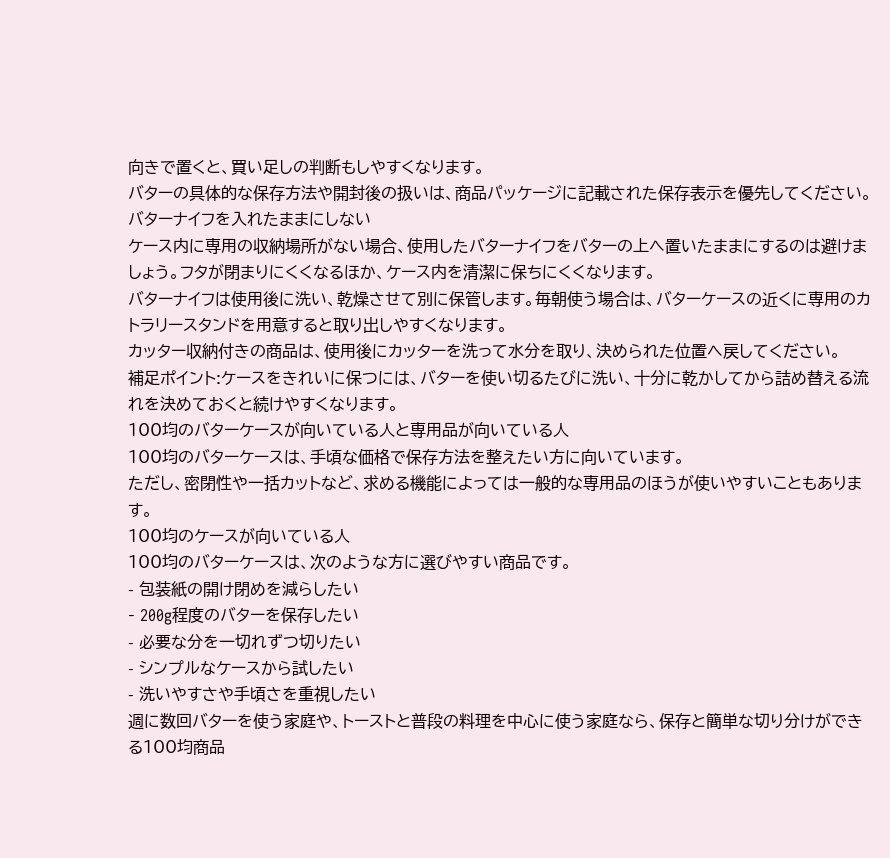向きで置くと、買い足しの判断もしやすくなります。
バターの具体的な保存方法や開封後の扱いは、商品パッケージに記載された保存表示を優先してください。
バターナイフを入れたままにしない
ケース内に専用の収納場所がない場合、使用したバターナイフをバターの上へ置いたままにするのは避けましょう。フタが閉まりにくくなるほか、ケース内を清潔に保ちにくくなります。
バターナイフは使用後に洗い、乾燥させて別に保管します。毎朝使う場合は、バターケースの近くに専用のカトラリースタンドを用意すると取り出しやすくなります。
カッター収納付きの商品は、使用後にカッターを洗って水分を取り、決められた位置へ戻してください。
補足ポイント:ケースをきれいに保つには、バターを使い切るたびに洗い、十分に乾かしてから詰め替える流れを決めておくと続けやすくなります。
100均のバターケースが向いている人と専用品が向いている人
100均のバターケースは、手頃な価格で保存方法を整えたい方に向いています。
ただし、密閉性や一括カットなど、求める機能によっては一般的な専用品のほうが使いやすいこともあります。
100均のケースが向いている人
100均のバターケースは、次のような方に選びやすい商品です。
- 包装紙の開け閉めを減らしたい
- 200g程度のバターを保存したい
- 必要な分を一切れずつ切りたい
- シンプルなケースから試したい
- 洗いやすさや手頃さを重視したい
週に数回バターを使う家庭や、トーストと普段の料理を中心に使う家庭なら、保存と簡単な切り分けができる100均商品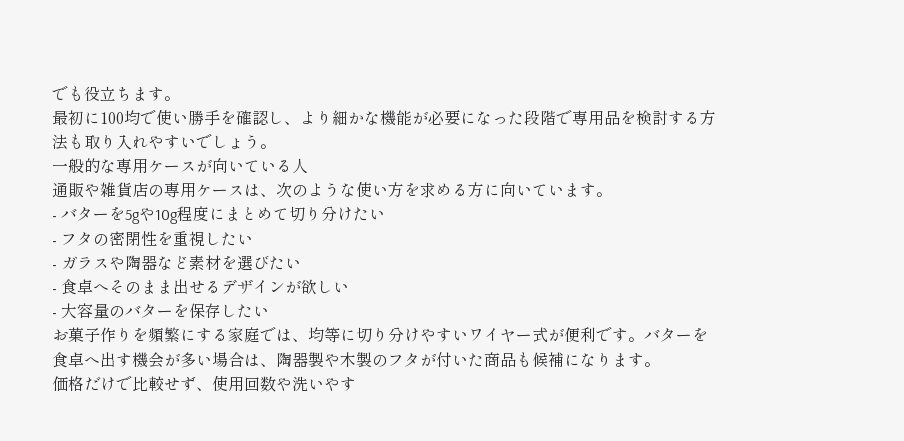でも役立ちます。
最初に100均で使い勝手を確認し、より細かな機能が必要になった段階で専用品を検討する方法も取り入れやすいでしょう。
一般的な専用ケースが向いている人
通販や雑貨店の専用ケースは、次のような使い方を求める方に向いています。
- バターを5gや10g程度にまとめて切り分けたい
- フタの密閉性を重視したい
- ガラスや陶器など素材を選びたい
- 食卓へそのまま出せるデザインが欲しい
- 大容量のバターを保存したい
お菓子作りを頻繁にする家庭では、均等に切り分けやすいワイヤー式が便利です。バターを食卓へ出す機会が多い場合は、陶器製や木製のフタが付いた商品も候補になります。
価格だけで比較せず、使用回数や洗いやす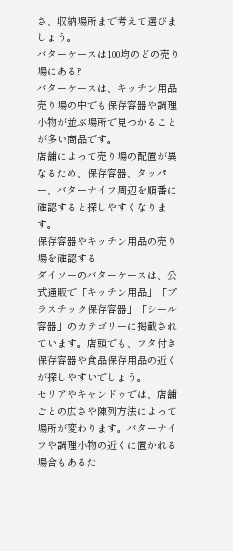さ、収納場所まで考えて選びましょう。
バターケースは100均のどの売り場にある?
バターケースは、キッチン用品売り場の中でも保存容器や調理小物が並ぶ場所で見つかることが多い商品です。
店舗によって売り場の配置が異なるため、保存容器、タッパー、バターナイフ周辺を順番に確認すると探しやすくなります。
保存容器やキッチン用品の売り場を確認する
ダイソーのバターケースは、公式通販で「キッチン用品」「プラスチック保存容器」「シール容器」のカテゴリーに掲載されています。店頭でも、フタ付き保存容器や食品保存用品の近くが探しやすいでしょう。
セリアやキャンドゥでは、店舗ごとの広さや陳列方法によって場所が変わります。バターナイフや調理小物の近くに置かれる場合もあるた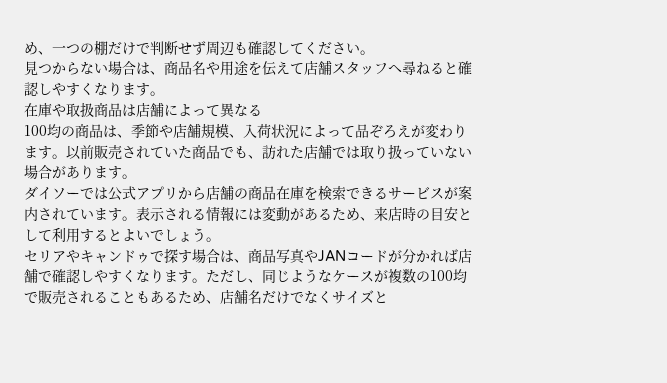め、一つの棚だけで判断せず周辺も確認してください。
見つからない場合は、商品名や用途を伝えて店舗スタッフへ尋ねると確認しやすくなります。
在庫や取扱商品は店舗によって異なる
100均の商品は、季節や店舗規模、入荷状況によって品ぞろえが変わります。以前販売されていた商品でも、訪れた店舗では取り扱っていない場合があります。
ダイソーでは公式アプリから店舗の商品在庫を検索できるサービスが案内されています。表示される情報には変動があるため、来店時の目安として利用するとよいでしょう。
セリアやキャンドゥで探す場合は、商品写真やJANコードが分かれば店舗で確認しやすくなります。ただし、同じようなケースが複数の100均で販売されることもあるため、店舗名だけでなくサイズと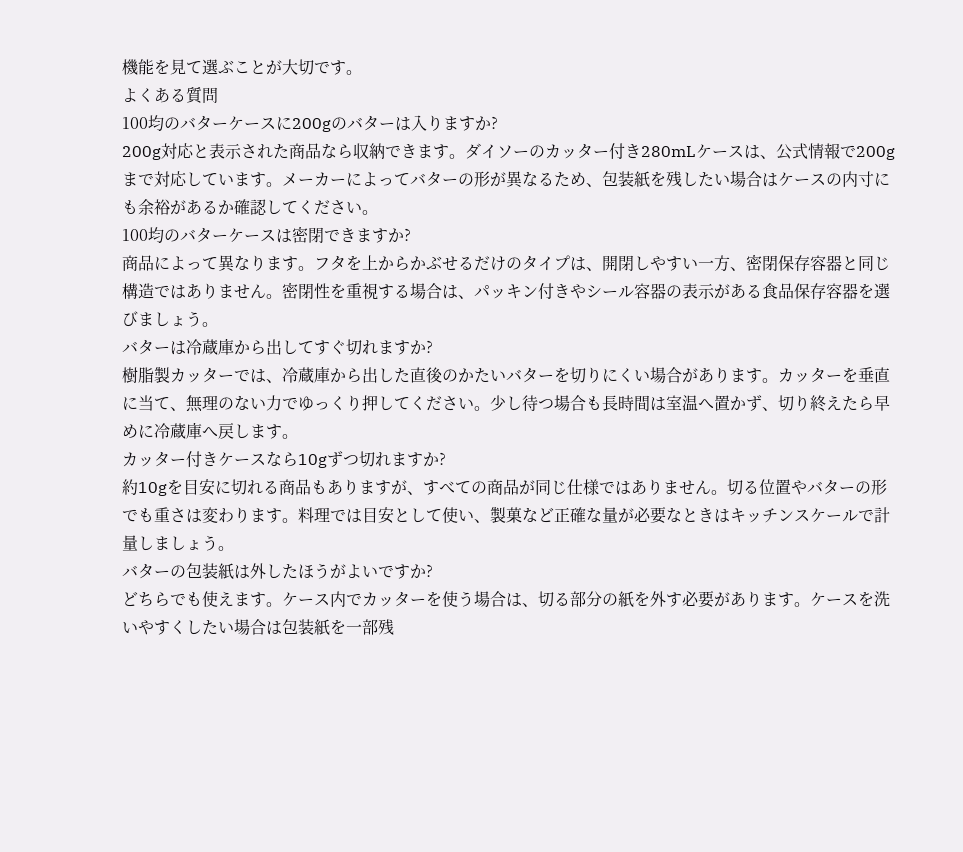機能を見て選ぶことが大切です。
よくある質問
100均のバターケースに200gのバターは入りますか?
200g対応と表示された商品なら収納できます。ダイソーのカッター付き280mLケースは、公式情報で200gまで対応しています。メーカーによってバターの形が異なるため、包装紙を残したい場合はケースの内寸にも余裕があるか確認してください。
100均のバターケースは密閉できますか?
商品によって異なります。フタを上からかぶせるだけのタイプは、開閉しやすい一方、密閉保存容器と同じ構造ではありません。密閉性を重視する場合は、パッキン付きやシール容器の表示がある食品保存容器を選びましょう。
バターは冷蔵庫から出してすぐ切れますか?
樹脂製カッターでは、冷蔵庫から出した直後のかたいバターを切りにくい場合があります。カッターを垂直に当て、無理のない力でゆっくり押してください。少し待つ場合も長時間は室温へ置かず、切り終えたら早めに冷蔵庫へ戻します。
カッター付きケースなら10gずつ切れますか?
約10gを目安に切れる商品もありますが、すべての商品が同じ仕様ではありません。切る位置やバターの形でも重さは変わります。料理では目安として使い、製菓など正確な量が必要なときはキッチンスケールで計量しましょう。
バターの包装紙は外したほうがよいですか?
どちらでも使えます。ケース内でカッターを使う場合は、切る部分の紙を外す必要があります。ケースを洗いやすくしたい場合は包装紙を一部残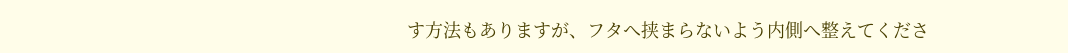す方法もありますが、フタへ挟まらないよう内側へ整えてくださ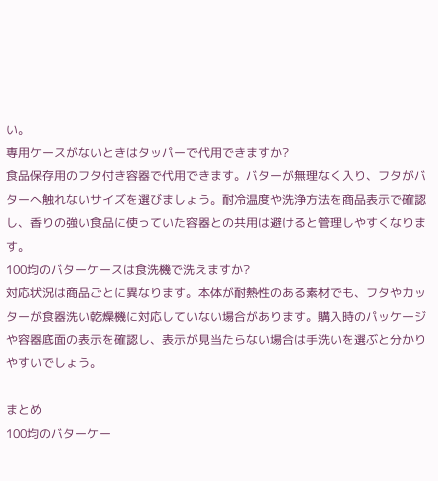い。
専用ケースがないときはタッパーで代用できますか?
食品保存用のフタ付き容器で代用できます。バターが無理なく入り、フタがバターへ触れないサイズを選びましょう。耐冷温度や洗浄方法を商品表示で確認し、香りの強い食品に使っていた容器との共用は避けると管理しやすくなります。
100均のバターケースは食洗機で洗えますか?
対応状況は商品ごとに異なります。本体が耐熱性のある素材でも、フタやカッターが食器洗い乾燥機に対応していない場合があります。購入時のパッケージや容器底面の表示を確認し、表示が見当たらない場合は手洗いを選ぶと分かりやすいでしょう。

まとめ
100均のバターケー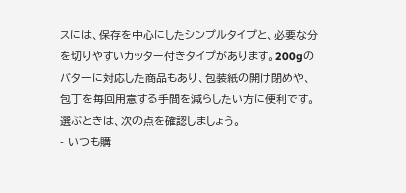スには、保存を中心にしたシンプルタイプと、必要な分を切りやすいカッター付きタイプがあります。200gのバターに対応した商品もあり、包装紙の開け閉めや、包丁を毎回用意する手間を減らしたい方に便利です。
選ぶときは、次の点を確認しましょう。
- いつも購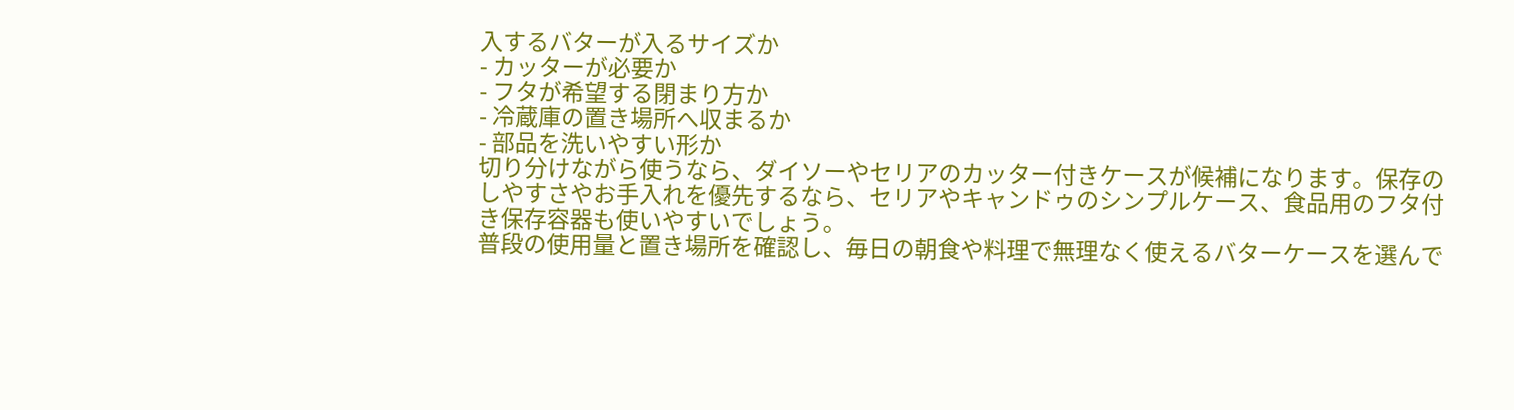入するバターが入るサイズか
- カッターが必要か
- フタが希望する閉まり方か
- 冷蔵庫の置き場所へ収まるか
- 部品を洗いやすい形か
切り分けながら使うなら、ダイソーやセリアのカッター付きケースが候補になります。保存のしやすさやお手入れを優先するなら、セリアやキャンドゥのシンプルケース、食品用のフタ付き保存容器も使いやすいでしょう。
普段の使用量と置き場所を確認し、毎日の朝食や料理で無理なく使えるバターケースを選んで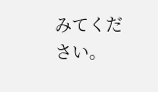みてください。